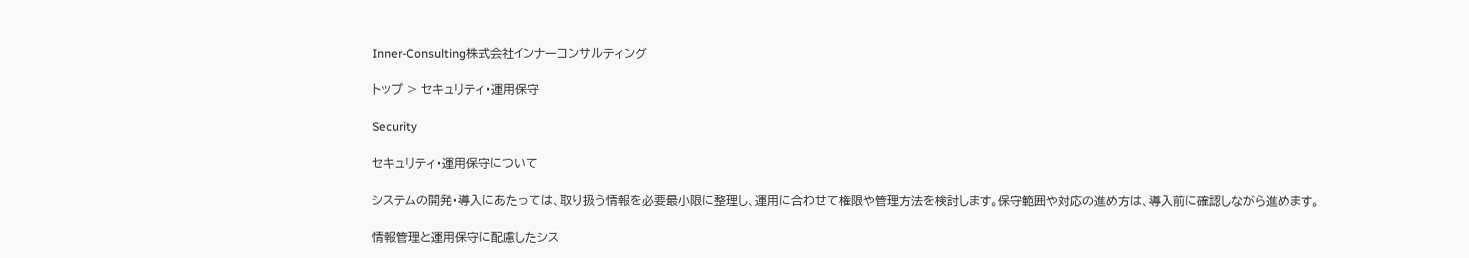Inner-Consulting株式会社インナーコンサルティング

トップ > セキュリティ・運用保守

Security

セキュリティ・運用保守について

システムの開発・導入にあたっては、取り扱う情報を必要最小限に整理し、運用に合わせて権限や管理方法を検討します。保守範囲や対応の進め方は、導入前に確認しながら進めます。

情報管理と運用保守に配慮したシス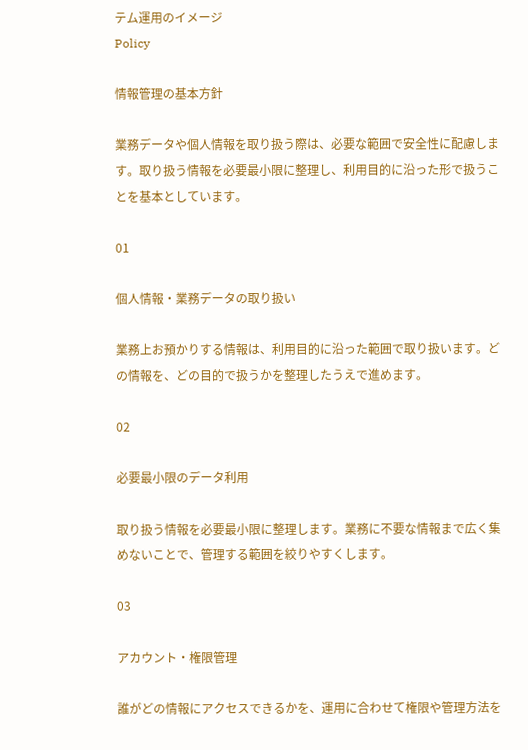テム運用のイメージ
Policy

情報管理の基本方針

業務データや個人情報を取り扱う際は、必要な範囲で安全性に配慮します。取り扱う情報を必要最小限に整理し、利用目的に沿った形で扱うことを基本としています。

01

個人情報・業務データの取り扱い

業務上お預かりする情報は、利用目的に沿った範囲で取り扱います。どの情報を、どの目的で扱うかを整理したうえで進めます。

02

必要最小限のデータ利用

取り扱う情報を必要最小限に整理します。業務に不要な情報まで広く集めないことで、管理する範囲を絞りやすくします。

03

アカウント・権限管理

誰がどの情報にアクセスできるかを、運用に合わせて権限や管理方法を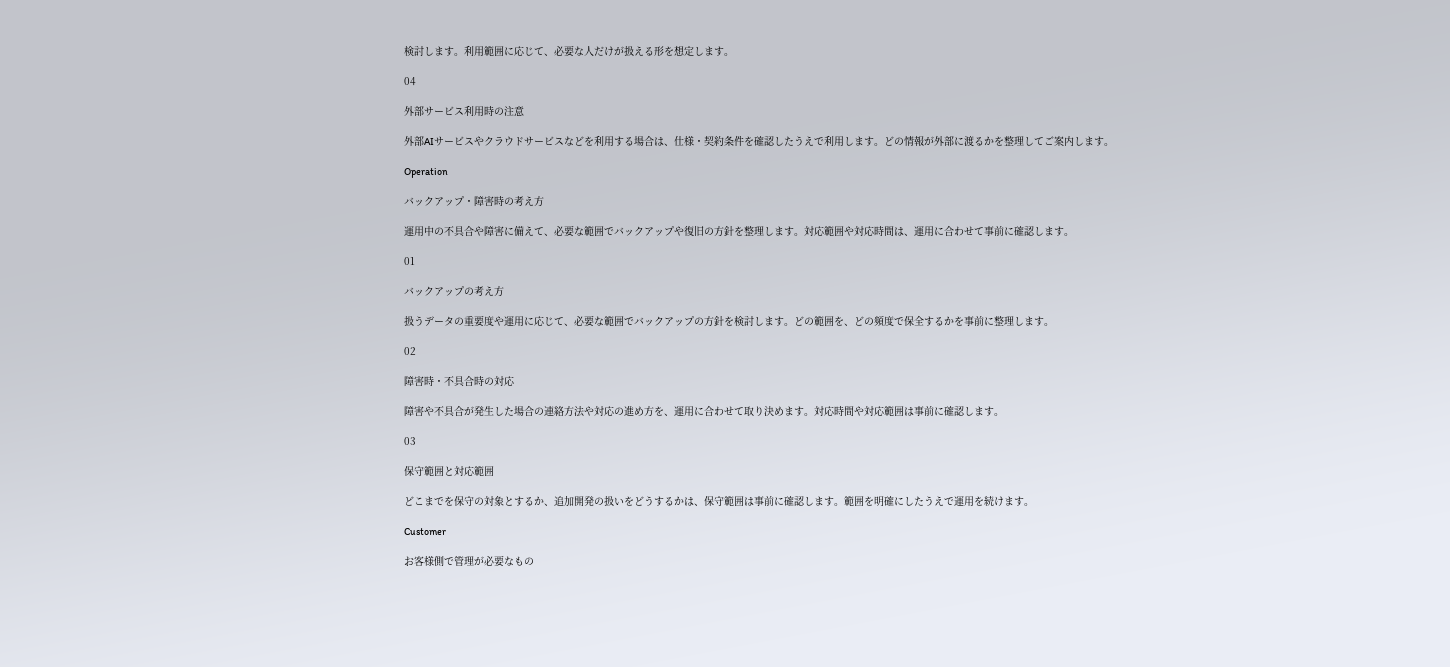検討します。利用範囲に応じて、必要な人だけが扱える形を想定します。

04

外部サービス利用時の注意

外部AIサービスやクラウドサービスなどを利用する場合は、仕様・契約条件を確認したうえで利用します。どの情報が外部に渡るかを整理してご案内します。

Operation

バックアップ・障害時の考え方

運用中の不具合や障害に備えて、必要な範囲でバックアップや復旧の方針を整理します。対応範囲や対応時間は、運用に合わせて事前に確認します。

01

バックアップの考え方

扱うデータの重要度や運用に応じて、必要な範囲でバックアップの方針を検討します。どの範囲を、どの頻度で保全するかを事前に整理します。

02

障害時・不具合時の対応

障害や不具合が発生した場合の連絡方法や対応の進め方を、運用に合わせて取り決めます。対応時間や対応範囲は事前に確認します。

03

保守範囲と対応範囲

どこまでを保守の対象とするか、追加開発の扱いをどうするかは、保守範囲は事前に確認します。範囲を明確にしたうえで運用を続けます。

Customer

お客様側で管理が必要なもの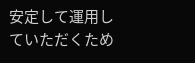安定して運用していただくため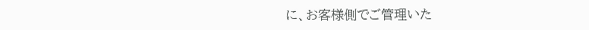に、お客様側でご管理いた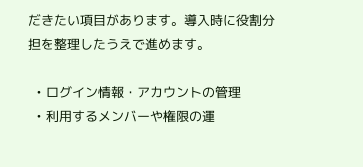だきたい項目があります。導入時に役割分担を整理したうえで進めます。

  • ログイン情報・アカウントの管理
  • 利用するメンバーや権限の運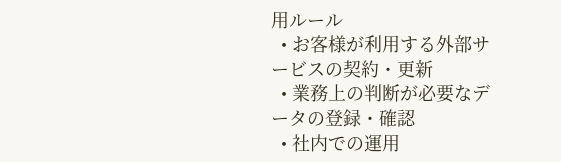用ルール
  • お客様が利用する外部サービスの契約・更新
  • 業務上の判断が必要なデータの登録・確認
  • 社内での運用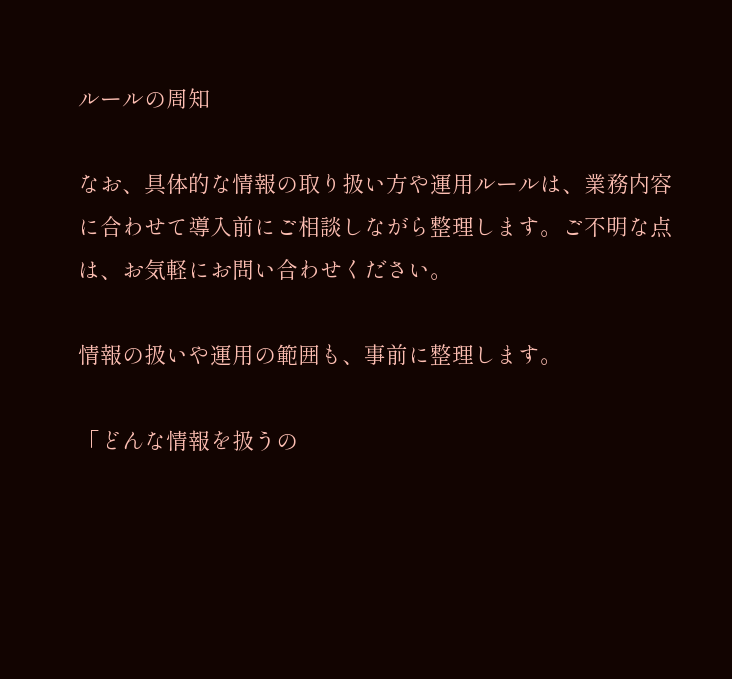ルールの周知

なお、具体的な情報の取り扱い方や運用ルールは、業務内容に合わせて導入前にご相談しながら整理します。ご不明な点は、お気軽にお問い合わせください。

情報の扱いや運用の範囲も、事前に整理します。

「どんな情報を扱うの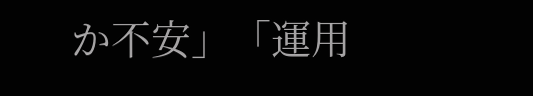か不安」「運用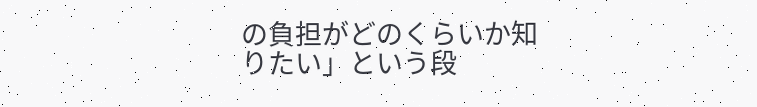の負担がどのくらいか知りたい」という段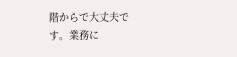階からで大丈夫です。業務に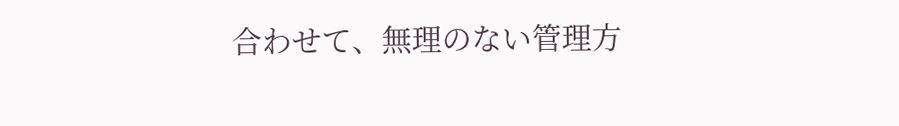合わせて、無理のない管理方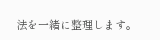法を一緒に整理します。